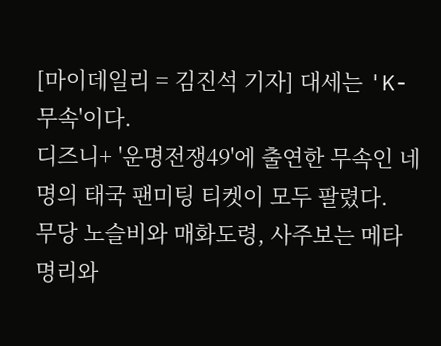[마이데일리 = 김진석 기자] 대세는 'K-무속'이다.
디즈니+ '운명전쟁49'에 출연한 무속인 네 명의 태국 팬미팅 티켓이 모두 팔렸다.
무당 노슬비와 매화도령, 사주보는 메타명리와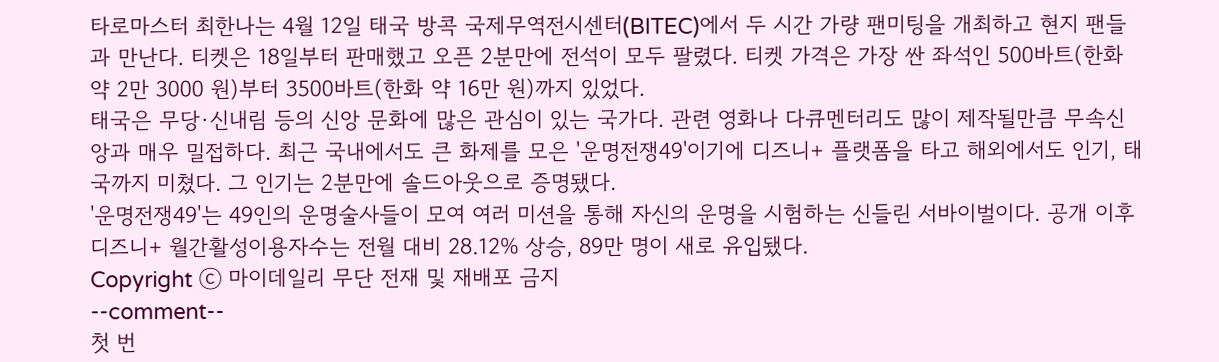타로마스터 최한나는 4월 12일 태국 방콕 국제무역전시센터(BITEC)에서 두 시간 가량 팬미팅을 개최하고 현지 팬들과 만난다. 티켓은 18일부터 판매했고 오픈 2분만에 전석이 모두 팔렸다. 티켓 가격은 가장 싼 좌석인 500바트(한화 약 2만 3000 원)부터 3500바트(한화 약 16만 원)까지 있었다.
태국은 무당·신내림 등의 신앙 문화에 많은 관심이 있는 국가다. 관련 영화나 다큐멘터리도 많이 제작될만큼 무속신앙과 매우 밀접하다. 최근 국내에서도 큰 화제를 모은 '운명전쟁49'이기에 디즈니+ 플랫폼을 타고 해외에서도 인기, 태국까지 미쳤다. 그 인기는 2분만에 솔드아웃으로 증명됐다.
'운명전쟁49'는 49인의 운명술사들이 모여 여러 미션을 통해 자신의 운명을 시험하는 신들린 서바이벌이다. 공개 이후 디즈니+ 월간활성이용자수는 전월 대비 28.12% 상승, 89만 명이 새로 유입됐다.
Copyright ⓒ 마이데일리 무단 전재 및 재배포 금지
--comment--
첫 번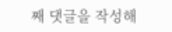째 댓글을 작성해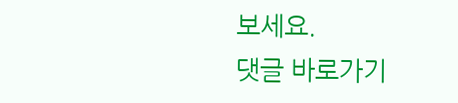보세요.
댓글 바로가기